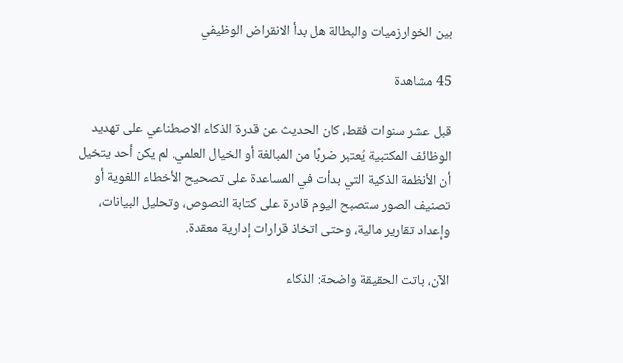بين الخوارزميات والبطالة هل بدأ الانقراض الوظيفي

45 مشاهدة

قبل عشر سنوات فقط، كان الحديث عن قدرة الذكاء الاصطناعي على تهديد الوظائف المكتبية يُعتبر ضربًا من المبالغة أو الخيال العلمي. لم يكن أحد يتخيل أن الأنظمة الذكية التي بدأت في المساعدة على تصحيح الأخطاء اللغوية أو تصنيف الصور ستصبح اليوم قادرة على كتابة النصوص، وتحليل البيانات، وإعداد تقارير مالية، وحتى اتخاذ قرارات إدارية معقدة.

الآن، باتت الحقيقة واضحة: الذكاء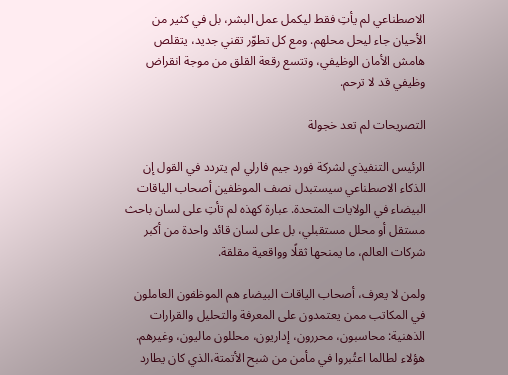الاصطناعي لم يأتِ فقط ليكمل عمل البشر، بل في كثير من الأحيان جاء ليحل محلهم. ومع كل تطوّر تقني جديد، يتقلص هامش الأمان الوظيفي، وتتسع رقعة القلق من موجة انقراض وظيفي قد لا ترحم.

التصريحات لم تعد خجولة

الرئيس التنفيذي لشركة فورد جيم فارلي لم يتردد في القول إن الذكاء الاصطناعي سيستبدل نصف الموظفين أصحاب الياقات البيضاء في الولايات المتحدة. عبارة كهذه لم تأتِ على لسان باحث مستقل أو محلل مستقبلي، بل على لسان قائد واحدة من أكبر شركات العالم، ما يمنحها ثقلًا وواقعية مقلقة.

ولمن لا يعرف، أصحاب الياقات البيضاء هم الموظفون العاملون في المكاتب ممن يعتمدون على المعرفة والتحليل والقرارات الذهنية: محاسبون، محررون، إداريون، محللون ماليون، وغيرهم. هؤلاء لطالما اعتُبروا في مأمن من شبح الأتمتة،الذي كان يطارد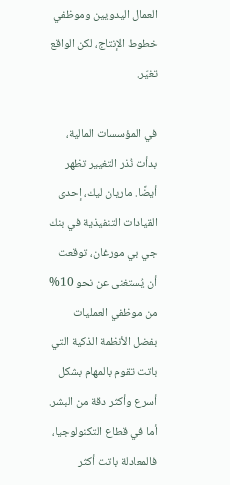العمال اليدويين وموظفي خطوط الإنتاج، لكن الواقع تغيّر.

في المؤسسات المالية، بدأت نُذر التغيير تظهر أيضًا. ماريان ليك، إحدى القيادات التنفيذية في بنك جي بي مورغان، توقعت أن يُستغنى عن نحو 10% من موظفي العمليات بفضل الأنظمة الذكية التي باتت تقوم بالمهام بشكل أسرع وأكثر دقة من البشر. أما في قطاع التكنولوجيا، فالمعادلة باتت أكثر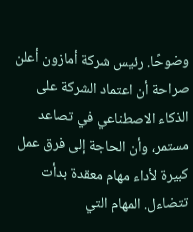وضوحًا. رئيس شركة أمازون أعلن صراحة أن اعتماد الشركة على الذكاء الاصطناعي في تصاعد مستمر، وأن الحاجة إلى فرق عمل كبيرة لأداء مهام معقدة بدأت تتضاءل. المهام التي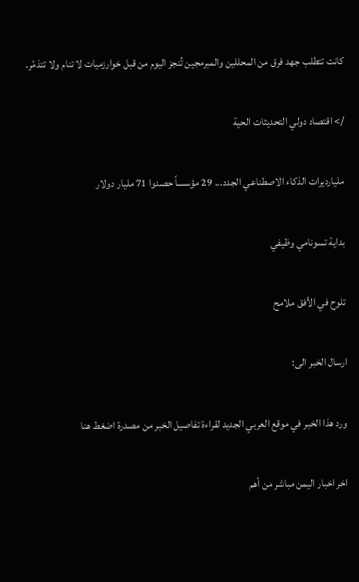كانت تتطلب جهد فرق من المحللين والمبرمجين تُنجز اليوم من قبل خوارزميات لا تنام ولا تتذمّر.

/> اقتصاد دولي التحديثات الحية

مليارديرات الذكاء الاصطناعي الجدد... 29 مؤسساً حصدوا 71 مليار دولار

بداية تسونامي وظيفي

تلوح في الأفق ملامح

ارسال الخبر الى:

ورد هذا الخبر في موقع العربي الجديد لقراءة تفاصيل الخبر من مصدرة اضغط هنا

اخر اخبار اليمن مباشر من أهم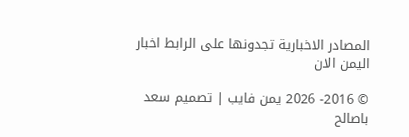المصادر الاخبارية تجدونها على الرابط اخبار اليمن الان

© 2016- 2026 يمن فايب | تصميم سعد باصالح